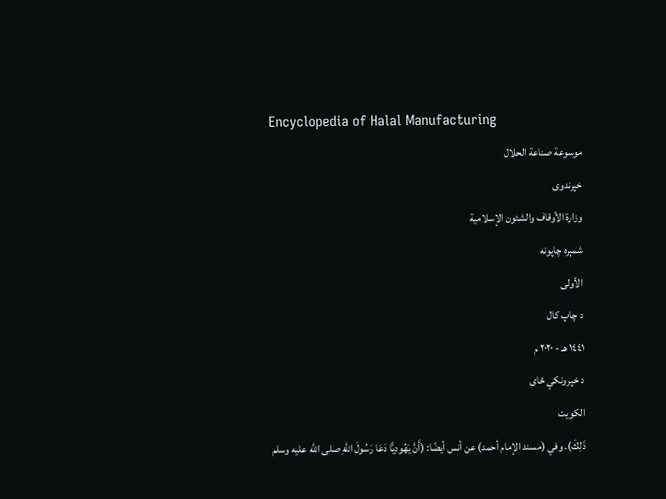Encyclopedia of Halal Manufacturing
موسوعة صناعة الحلال
خپرندوی
وزارة الأوقاف والشئون الإسلامية
شمېره چاپونه
الأولى
د چاپ کال
١٤٤١ هـ - ٢٠٢٠ م
د خپرونکي ځای
الكويت
ذَلِكَ). وفي (مسند الإمام أحمد) عن أنس أيضًا: (أَنَّ يَهُودِيًّا دَعَا رَسُولَ اللهِ صلى الله عليه وسلم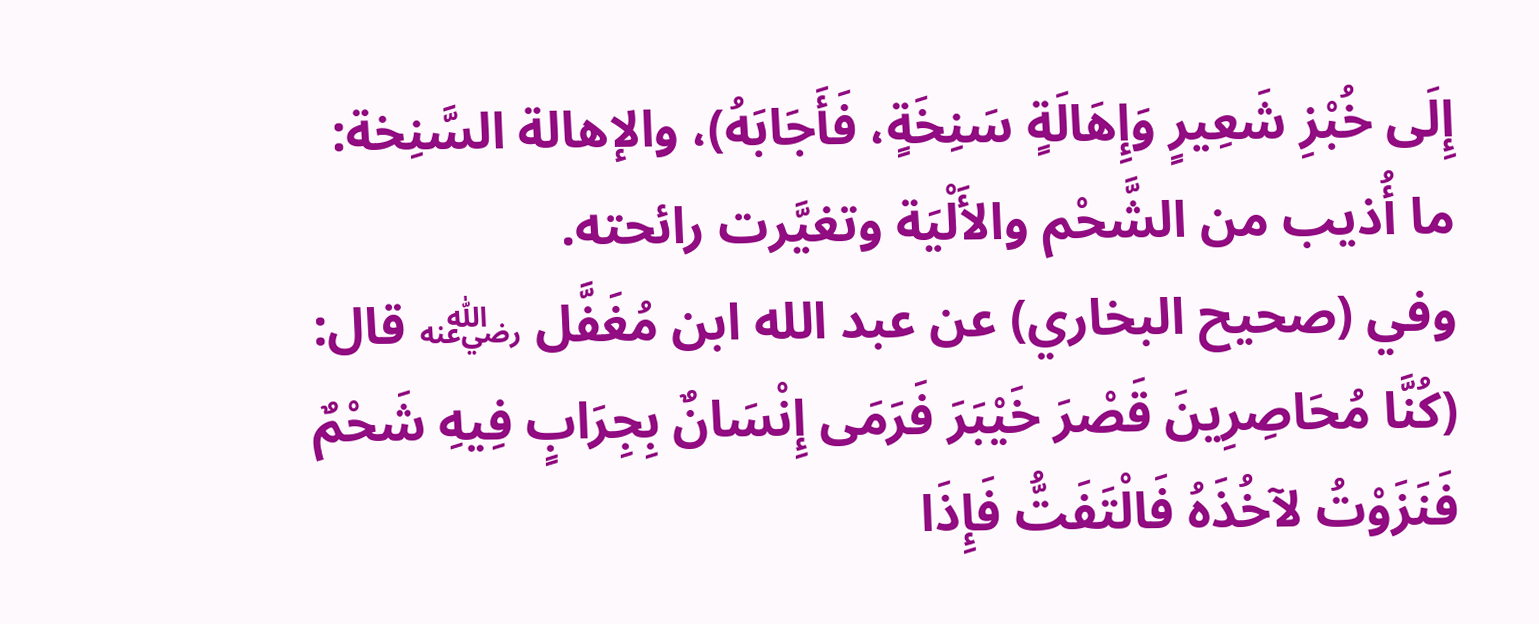إِلَى خُبْزِ شَعِيرٍ وَإِهَالَةٍ سَنِخَةٍ، فَأَجَابَهُ)، والإهالة السَّنِخة: ما أُذيب من الشَّحْم والأَلْيَة وتغيَّرت رائحته.
وفي (صحيح البخاري) عن عبد الله ابن مُغَفَّل ﵁ قال: (كُنَّا مُحَاصِرِينَ قَصْرَ خَيْبَرَ فَرَمَى إِنْسَانٌ بِجِرَابٍ فِيهِ شَحْمٌ فَنَزَوْتُ لآخُذَهُ فَالْتَفَتُّ فَإِذَا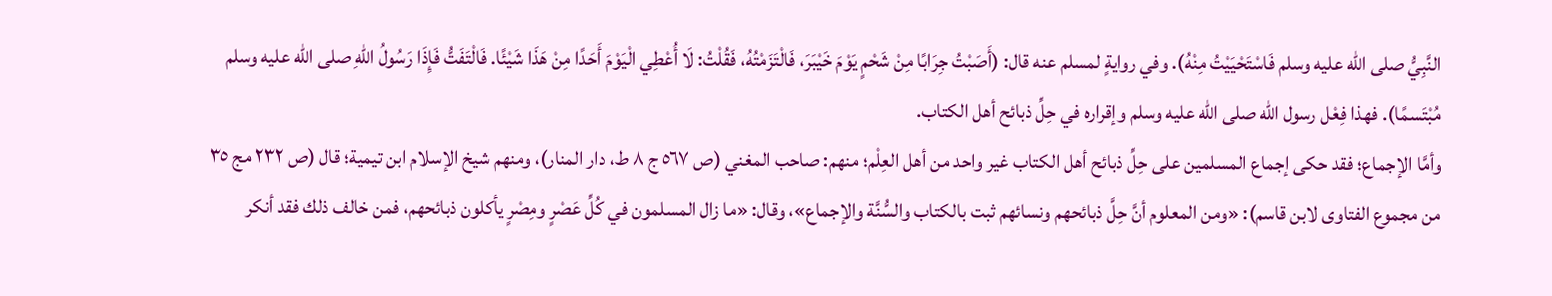النَّبِيُّ صلى الله عليه وسلم فَاسْتَحْيَيْتُ مِنْهُ). وفي روايةٍ لمسلم عنه قال: (أَصَبْتُ جِرَابًا مِنْ شَحْمٍ يَوْمَ خَيْبَرَ، فَالْتَزَمْتُهُ، فَقُلْتُ: لَا أُعْطِي الْيَوْمَ أَحَدًا مِنْ هَذَا شَيْئًا. فَالْتَفَتُّ فَإِذَا رَسُولُ اللهِ صلى الله عليه وسلم مُبْتَسمًا). فهذا فِعْل رسول الله صلى الله عليه وسلم وإقراره في حِلِّ ذبائح أهل الكتاب.
وأمَّا الإجماع؛ فقد حكى إجماع المسلمين على حِلِّ ذبائح أهل الكتاب غير واحد من أهل العِلْم؛ منهم: صاحب المغني (ص ٥٦٧ ج ٨ ط، دار المنار)، ومنهم شيخ الإسلام ابن تيمية؛ قال (ص ٢٣٢ مج ٣٥ من مجموع الفتاوى لابن قاسم): «ومن المعلوم أنَّ حِلَّ ذبائحهم ونسائهم ثبت بالكتاب والسُّنَّة والإجماع»، وقال: «ما زال المسلمون في كُلِّ عَصْرٍ ومِصْرٍ يأكلون ذبائحهم، فمن خالف ذلك فقد أنكر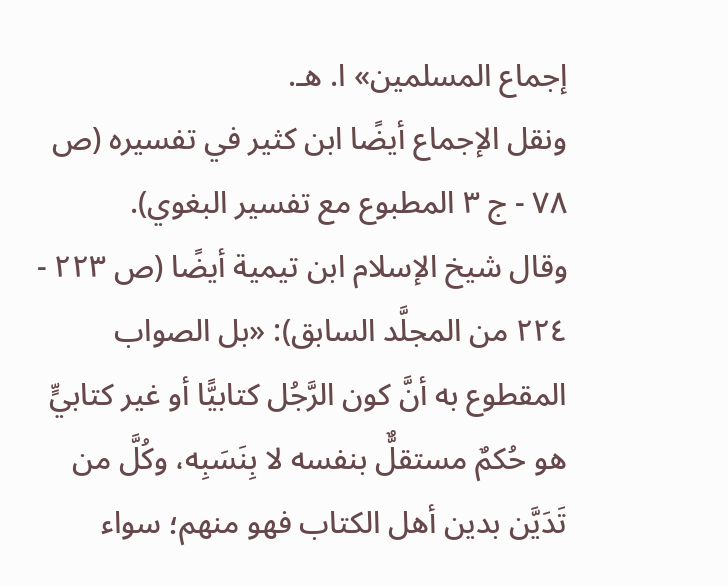إجماع المسلمين» ا. هـ.
ونقل الإجماع أيضًا ابن كثير في تفسيره (ص ٧٨ - ج ٣ المطبوع مع تفسير البغوي).
وقال شيخ الإسلام ابن تيمية أيضًا (ص ٢٢٣ - ٢٢٤ من المجلَّد السابق): «بل الصواب المقطوع به أنَّ كون الرَّجُل كتابيًّا أو غير كتابيٍّ هو حُكمٌ مستقلٌّ بنفسه لا بِنَسَبِه، وكُلَّ من تَدَيَّن بدين أهل الكتاب فهو منهم؛ سواء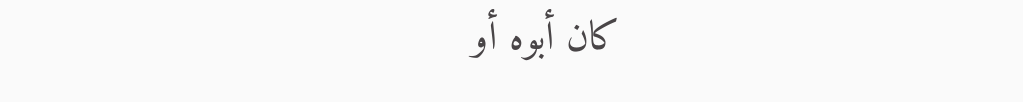كان أبوه أو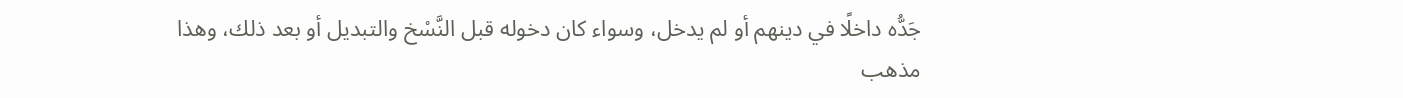جَدُّه داخلًا في دينهم أو لم يدخل، وسواء كان دخوله قبل النَّسْخ والتبديل أو بعد ذلك، وهذا مذهب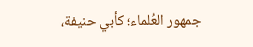جمهور العُلماء؛ كأبي حنيفة،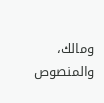ومالك، والمنصوص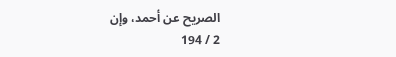الصريح عن أحمد، وإن
2 / 194